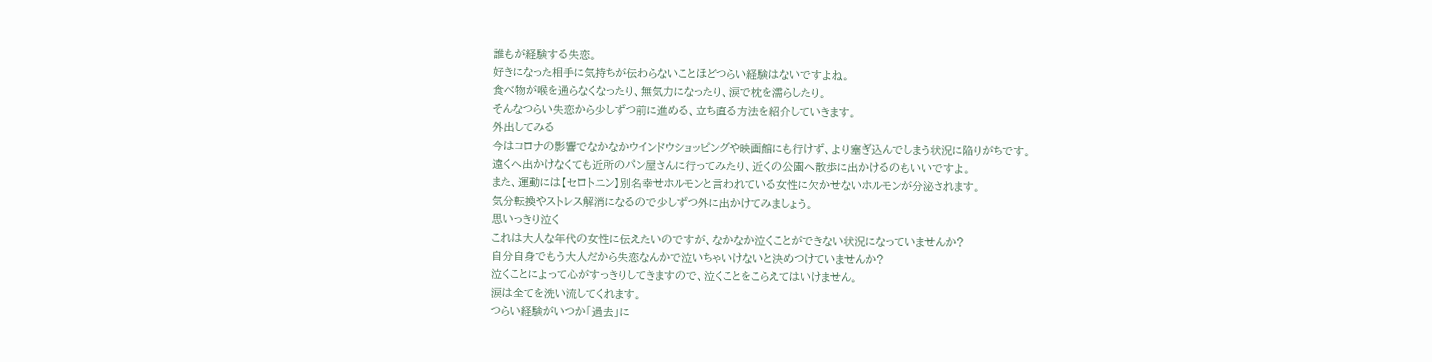誰もが経験する失恋。
好きになった相手に気持ちが伝わらないことほどつらい経験はないですよね。
食べ物が喉を通らなくなったり、無気力になったり、涙で枕を濡らしたり。
そんなつらい失恋から少しずつ前に進める、立ち直る方法を紹介していきます。
外出してみる
今はコロナの影響でなかなかウインドウショッピングや映画館にも行けず、より塞ぎ込んでしまう状況に陥りがちです。
遠くへ出かけなくても近所のパン屋さんに行ってみたり、近くの公園へ散歩に出かけるのもいいですよ。
また、運動には【セロトニン】別名幸せホルモンと言われている女性に欠かせないホルモンが分泌されます。
気分転換やストレス解消になるので少しずつ外に出かけてみましょう。
思いっきり泣く
これは大人な年代の女性に伝えたいのですが、なかなか泣くことができない状況になっていませんか?
自分自身でもう大人だから失恋なんかで泣いちゃいけないと決めつけていませんか?
泣くことによって心がすっきりしてきますので、泣くことをこらえてはいけません。
涙は全てを洗い流してくれます。
つらい経験がいつか「過去」に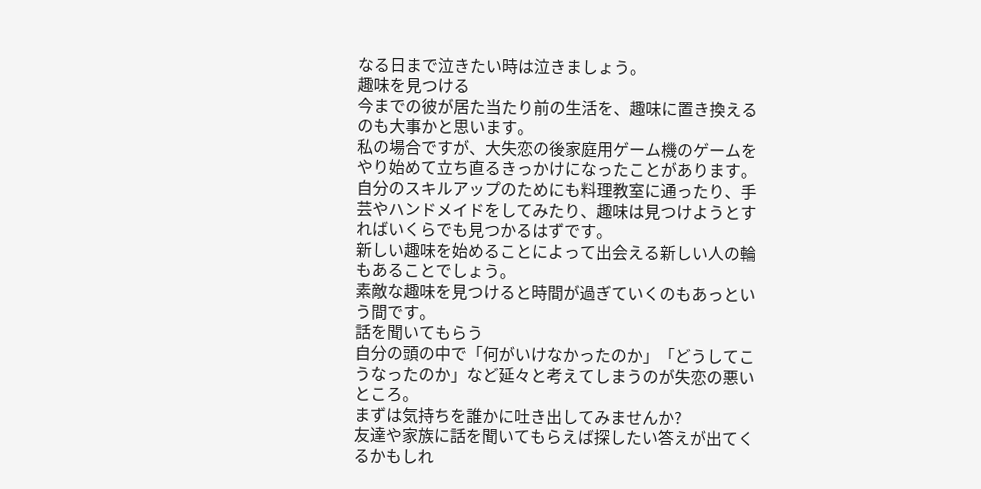なる日まで泣きたい時は泣きましょう。
趣味を見つける
今までの彼が居た当たり前の生活を、趣味に置き換えるのも大事かと思います。
私の場合ですが、大失恋の後家庭用ゲーム機のゲームをやり始めて立ち直るきっかけになったことがあります。
自分のスキルアップのためにも料理教室に通ったり、手芸やハンドメイドをしてみたり、趣味は見つけようとすればいくらでも見つかるはずです。
新しい趣味を始めることによって出会える新しい人の輪もあることでしょう。
素敵な趣味を見つけると時間が過ぎていくのもあっという間です。
話を聞いてもらう
自分の頭の中で「何がいけなかったのか」「どうしてこうなったのか」など延々と考えてしまうのが失恋の悪いところ。
まずは気持ちを誰かに吐き出してみませんか?
友達や家族に話を聞いてもらえば探したい答えが出てくるかもしれ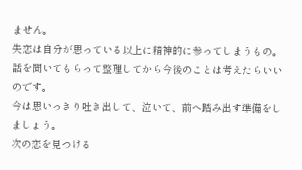ません。
失恋は自分が思っている以上に精神的に参ってしまうもの。
話を聞いてもらって整理してから今後のことは考えたらいいのです。
今は思いっきり吐き出して、泣いて、前へ踏み出す準備をしましょう。
次の恋を見つける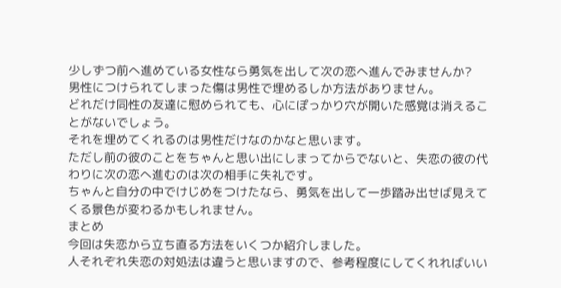少しずつ前へ進めている女性なら勇気を出して次の恋へ進んでみませんか?
男性につけられてしまった傷は男性で埋めるしか方法がありません。
どれだけ同性の友達に慰められても、心にぽっかり穴が開いた感覚は消えることがないでしょう。
それを埋めてくれるのは男性だけなのかなと思います。
ただし前の彼のことをちゃんと思い出にしまってからでないと、失恋の彼の代わりに次の恋へ進むのは次の相手に失礼です。
ちゃんと自分の中でけじめをつけたなら、勇気を出して一歩踏み出せば見えてくる景色が変わるかもしれません。
まとめ
今回は失恋から立ち直る方法をいくつか紹介しました。
人それぞれ失恋の対処法は違うと思いますので、参考程度にしてくれればいい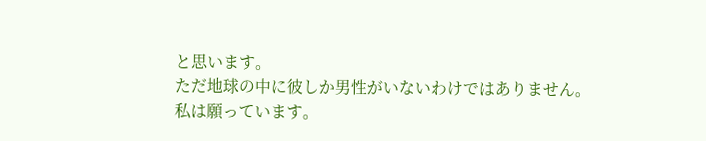と思います。
ただ地球の中に彼しか男性がいないわけではありません。
私は願っています。